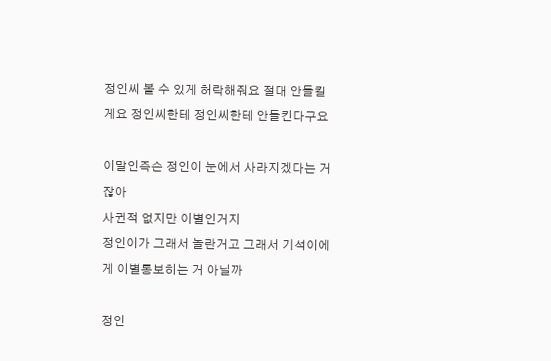정인씨 볼 수 있게 허락해줘요 절대 안들킬게요 정인씨한테 정인씨한테 안들킨다구요

이말인즉슨 정인이 눈에서 사라지겠다는 거잖아
사귄적 없지만 이별인거지
정인이가 그래서 놀란거고 그래서 기석이에게 이별통보히는 거 아닐까

정인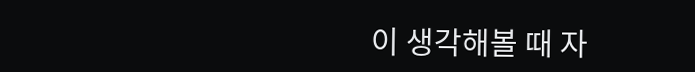이 생각해볼 때 자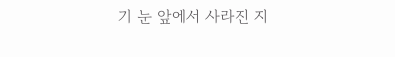기 눈 앞에서 사라진 지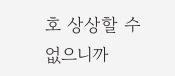호 상상할 수 없으니까